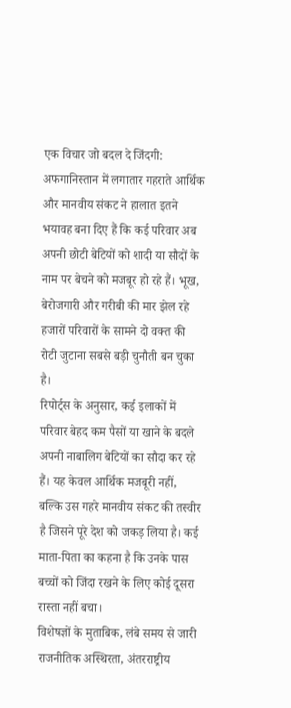एक विचार जो बदल दे जिंदगी: अफगानिस्तान में लगातार गहराते आर्थिक और मानवीय संकट ने हालात इतने भयावह बना दिए हैं कि कई परिवार अब अपनी छोटी बेटियों को शादी या सौदों के नाम पर बेचने को मजबूर हो रहे हैं। भूख, बेरोजगारी और गरीबी की मार झेल रहे हजारों परिवारों के सामने दो वक्त की रोटी जुटाना सबसे बड़ी चुनौती बन चुका है।
रिपोर्ट्स के अनुसार, कई इलाकों में परिवार बेहद कम पैसों या खाने के बदले अपनी नाबालिग बेटियों का सौदा कर रहे हैं। यह केवल आर्थिक मजबूरी नहीं, बल्कि उस गहरे मानवीय संकट की तस्वीर है जिसने पूरे देश को जकड़ लिया है। कई माता-पिता का कहना है कि उनके पास बच्चों को जिंदा रखने के लिए कोई दूसरा रास्ता नहीं बचा।
विशेषज्ञों के मुताबिक, लंबे समय से जारी राजनीतिक अस्थिरता, अंतरराष्ट्रीय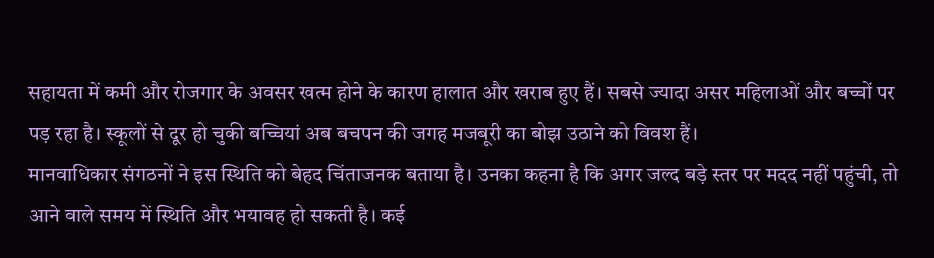सहायता में कमी और रोजगार के अवसर खत्म होने के कारण हालात और खराब हुए हैं। सबसे ज्यादा असर महिलाओं और बच्चों पर पड़ रहा है। स्कूलों से दूर हो चुकी बच्चियां अब बचपन की जगह मजबूरी का बोझ उठाने को विवश हैं।
मानवाधिकार संगठनों ने इस स्थिति को बेहद चिंताजनक बताया है। उनका कहना है कि अगर जल्द बड़े स्तर पर मदद नहीं पहुंची, तो आने वाले समय में स्थिति और भयावह हो सकती है। कई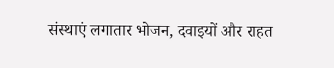संस्थाएं लगातार भोजन, दवाइयों और राहत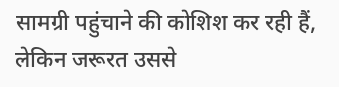सामग्री पहुंचाने की कोशिश कर रही हैं, लेकिन जरूरत उससे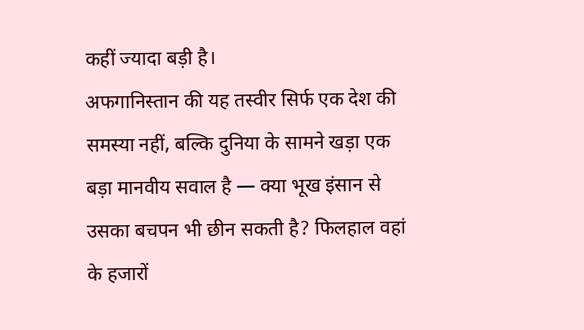कहीं ज्यादा बड़ी है।
अफगानिस्तान की यह तस्वीर सिर्फ एक देश की समस्या नहीं, बल्कि दुनिया के सामने खड़ा एक बड़ा मानवीय सवाल है — क्या भूख इंसान से उसका बचपन भी छीन सकती है? फिलहाल वहां के हजारों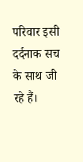परिवार इसी दर्दनाक सच के साथ जी रहे हैं।